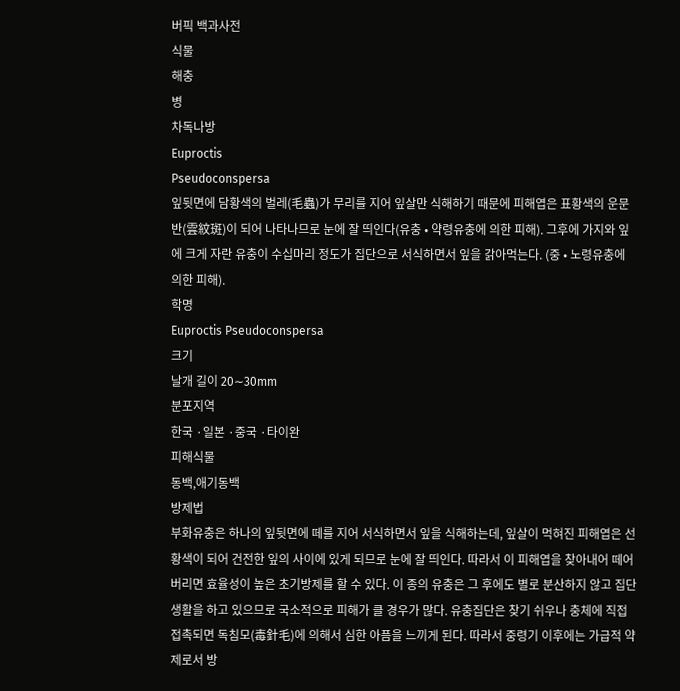버픽 백과사전
식물
해충
병
차독나방
Euproctis
Pseudoconspersa
잎뒷면에 담황색의 벌레(毛蟲)가 무리를 지어 잎살만 식해하기 때문에 피해엽은 표황색의 운문반(雲紋斑)이 되어 나타나므로 눈에 잘 띄인다(유충 • 약령유충에 의한 피해). 그후에 가지와 잎에 크게 자란 유충이 수십마리 정도가 집단으로 서식하면서 잎을 갉아먹는다. (중 • 노령유충에 의한 피해).
학명
Euproctis Pseudoconspersa
크기
날개 길이 20∼30mm
분포지역
한국 ·일본 ·중국 ·타이완
피해식물
동백,애기동백
방제법
부화유충은 하나의 잎뒷면에 떼를 지어 서식하면서 잎을 식해하는데, 잎살이 먹혀진 피해엽은 선황색이 되어 건전한 잎의 사이에 있게 되므로 눈에 잘 띄인다. 따라서 이 피해엽을 찾아내어 떼어버리면 효율성이 높은 초기방제를 할 수 있다. 이 종의 유충은 그 후에도 별로 분산하지 않고 집단생활을 하고 있으므로 국소적으로 피해가 클 경우가 많다. 유충집단은 찾기 쉬우나 충체에 직접 접촉되면 독침모(毒針毛)에 의해서 심한 아픔을 느끼게 된다. 따라서 중령기 이후에는 가급적 약제로서 방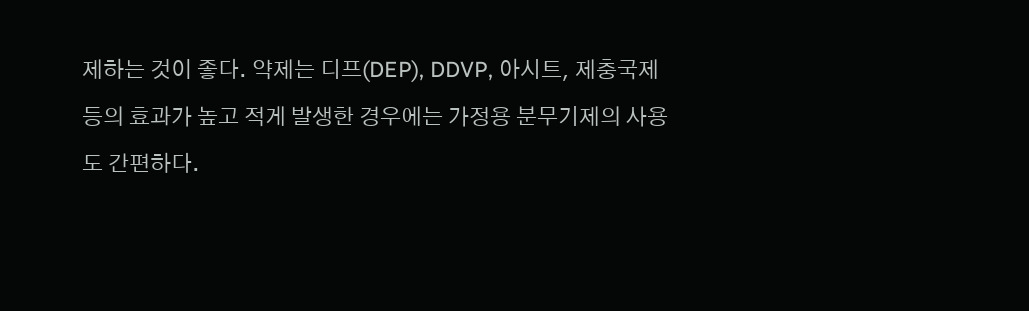제하는 것이 좋다. 약제는 디프(DEP), DDVP, 아시트, 제충국제 등의 효과가 높고 적게 발생한 경우에는 가정용 분무기제의 사용도 간편하다.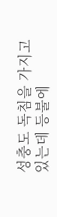성충도 독침을 가지고 있는데 등불에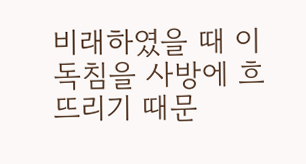비래하였을 때 이 독침을 사방에 흐뜨리기 때문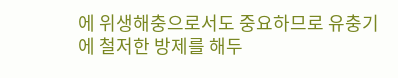에 위생해충으로서도 중요하므로 유충기에 철저한 방제를 해두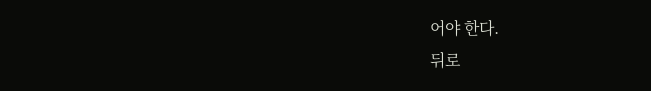어야 한다.
뒤로